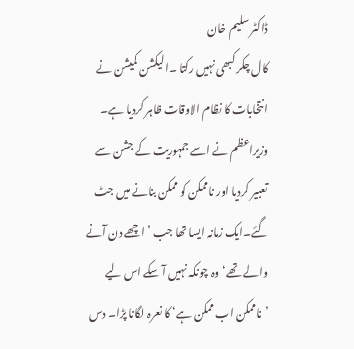ڈاکٹر سلیم خان
کال چکر کبھی نہیں رکتا ۔الیکشن کمیشن نے انتخابات کا نظام الاوقات ظاہر کردیا ہے۔ وزیراعظم نے اسے جمہوریت کے جشن سے تعبیر کردیا اور ناممکن کو ممکن بنانے میں جٹ گئے۔ایک زمانہ ایسا تھا جب ’اچھے دن آنے والے تھے‘وہ چونکہ نہیں آ سکے اس لیے ’ناممکن اب ممکن ہے‘ کا نعرہ لگانا پڑا۔ دس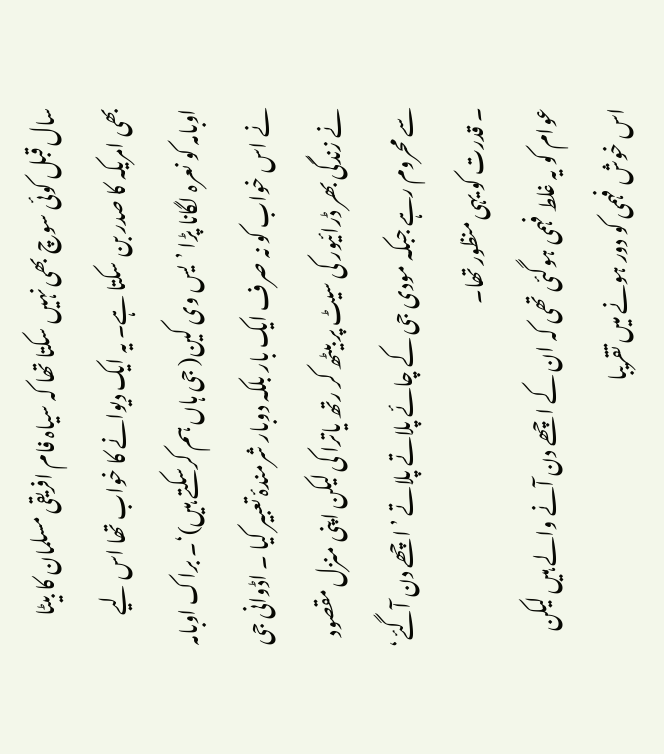سال قبل کوئی سوچ بھی نہیں سکتا تھا کہ سیاہ فام افریقی مسلمان کا بیٹا بھی امریکہ کا صدر بن سکتا ہے۔ یہ ایک دیوانے کا خواب تھا اس لیے اوبامہ کو نعرہ لگانا پڑا ’یس وی کین( جی ہاں ہم کرسکتے ہیں)‘۔ براک اوبامہ نے اس خواب کو نہ صرف ایک بار بلکہ دوبار شرمندۂ تعبیر کیا ۔ اڈوانی جی نے زندگی بھر ڈرائیور کی سیٹ پر بیٹھ کر رتھ یاترا کی لیکن اپنی منزل مقصود سے محروم رہے جبکہ مودی جی کے چائے پلاتے پلاتے ’اچھے دن آگئے‘ ۔ قدرت کو یہی منظور تھا۔
عوام کو یہ غلط فہمی ہوگئی تھی کہ ان کے اچھے دن آنے والے ہیں لیکن اس خوش فہمی کو دور ہونے میں تقریبا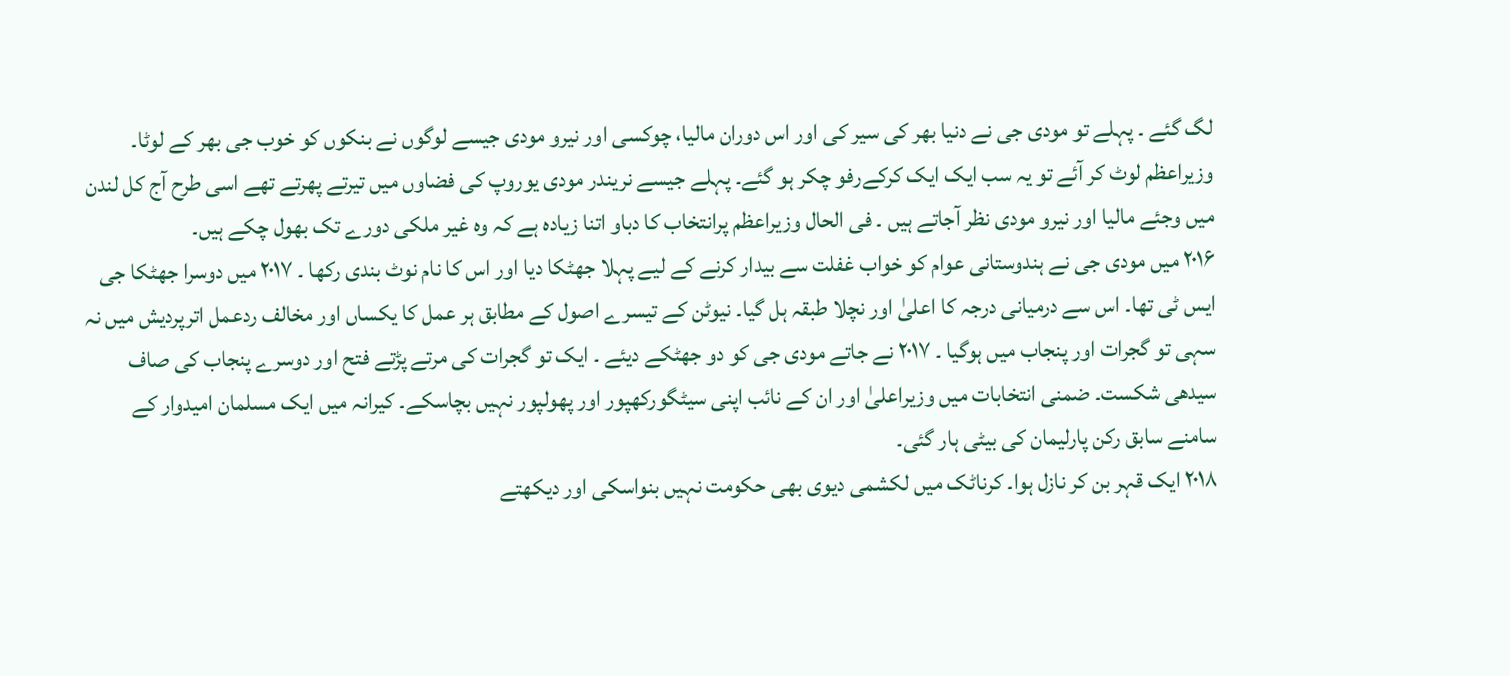لگ گئے ۔ پہلے تو مودی جی نے دنیا بھر کی سیر کی اور اس دوران مالیا، چوکسی اور نیرو مودی جیسے لوگوں نے بنکوں کو خوب جی بھر کے لوٹا۔ وزیراعظم لوٹ کر آئے تو یہ سب ایک ایک کرکےرفو چکر ہو گئے۔ پہلے جیسے نریندر مودی یوروپ کی فضاوں میں تیرتے پھرتے تھے اسی طرح آج کل لندن میں وجئے مالیا اور نیرو مودی نظر آجاتے ہیں ۔ فی الحال وزیراعظم پرانتخاب کا دباو اتنا زیادہ ہے کہ وہ غیر ملکی دورے تک بھول چکے ہیں۔
۲۰۱۶ میں مودی جی نے ہندوستانی عوام کو خواب غفلت سے بیدار کرنے کے لیے پہلا جھٹکا دیا اور اس کا نام نوٹ بندی رکھا ۔ ۲۰۱۷ میں دوسرا جھٹکا جی ایس ٹی تھا۔ اس سے درمیانی درجہ کا اعلیٰ اور نچلا طبقہ ہل گیا۔ نیوٹن کے تیسرے اصول کے مطابق ہر عمل کا یکساں اور مخالف ردعمل اترپردیش میں نہ سہی تو گجرات اور پنجاب میں ہوگیا ۔ ۲۰۱۷ نے جاتے مودی جی کو دو جھٹکے دیئے ۔ ایک تو گجرات کی مرتے پڑتے فتح اور دوسرے پنجاب کی صاف سیدھی شکست۔ ضمنی انتخابات میں وزیراعلیٰ اور ان کے نائب اپنی سیٹگورکھپور اور پھولپور نہیں بچاسکے۔ کیرانہ میں ایک مسلمان امیدوار کے سامنے سابق رکن پارلیمان کی بیٹی ہار گئی۔
۲۰۱۸ ایک قہر بن کر نازل ہوا۔ کرناٹک میں لکشمی دیوی بھی حکومت نہیں بنواسکی اور دیکھتے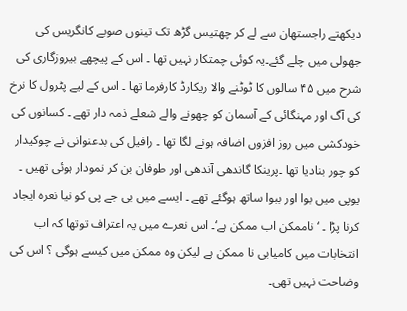دیکھتے راجستھان سے لے کر چھتیس گڑھ تک تینوں صوبے کانگریس کی جھولی میں چلے گئے۔یہ کوئی چمتکار نہیں تھا ۔ اس کے پیچھے بیروزگاری کی شرح میں ۴۵ سالوں کا ٹوٹنے والا ریکارڈ کارفرما تھا ۔ اس کے لیے پٹرول کا نرخ کی آگ اور مہنگائی کے آسمان کو چھونے والے شعلے ذمہ دار تھے ۔ کسانوں کی خودکشی میں روز افزوں اضافہ ہونے لگا تھا ۔ رافیل کی بدعنوانی نے چوکیدار کو چور بنادیا تھا ۔پرینکا گاندھی آندھی اور طوفان بن کر نمودار ہوئی تھیں ۔ یوپی میں بوا اور ببوا ساتھ ہوگئے تھے ۔ ایسے میں بی جے پی کو نیا نعرہ ایجاد کرنا پڑا ۔ ‘ ناممکن اب ممکن ہے‘۔ اس نعرے میں یہ اعتراف توتھا کہ اب انتخابات میں کامیابی نا ممکن ہے لیکن وہ ممکن میں کیسے ہوگی ؟ اس کی وضاحت نہیں تھی۔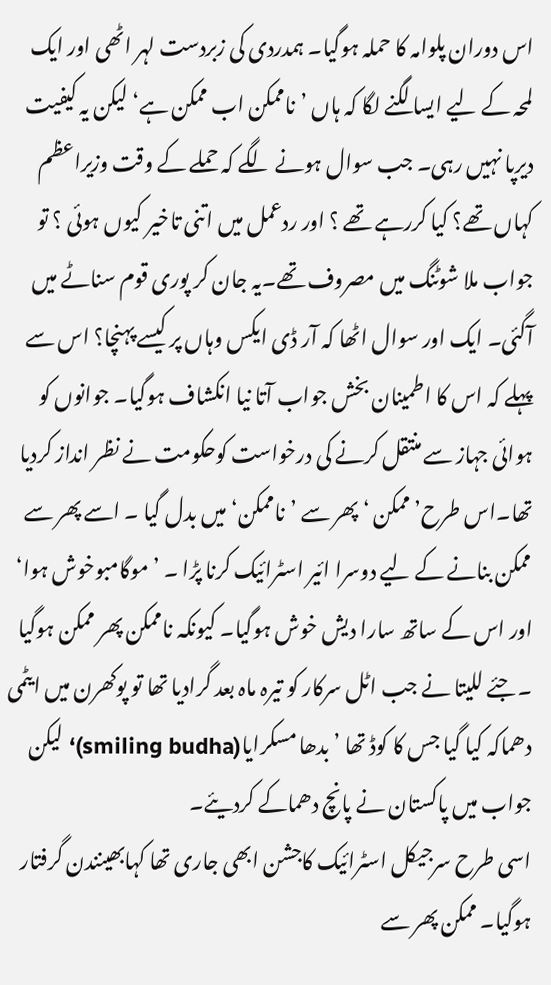اس دوران پلوامہ کا حملہ ہوگیا۔ ہمدردی کی زبردست لہر اٹھی اور ایک لمحہ کے لیے ایسا لگنے لگا کہ ہاں ’ناممکن اب ممکن ہے‘ لیکن یہ کیفیت دیرپا نہیں رہی۔ جب سوال ہونے لگے کہ حملے کے وقت وزیراعظم کہاں تھے؟ کیا کررہے تھے ؟ اور ردعمل میں اتنی تاخیر کیوں ہوئی ؟ تو جواب ملا شوٹنگ میں مصروف تھے۔یہ جان کر پوری قوم سناٹے میں آگئی۔ ایک اور سوال اٹھا کہ آر ڈی ایکس وہاں پر کیسے پہنچا؟ اس سے پہلے کہ اس کا اطمینان بخش جواب آتا نیا انکشاف ہوگیا۔ جوانوں کو ہوائی جہاز سے منتقل کرنے کی درخواست کوحکومت نے نظر انداز کردیا تھا۔اس طرح’ ممکن ‘ پھر سے ’ناممکن‘ میں بدل گیا ۔ اسے پھر سے ممکن بنانے کے لیے دوسرا ائیر اسٹرائیک کرنا پڑا ۔ ’موگامبوخوش ہوا‘ اور اس کے ساتھ سارا دیش خوش ہوگیا۔ کیونکہ ناممکن پھر ممکن ہوگیا ۔ جئے للیتا نے جب اٹل سرکار کو تیرہ ماہ بعد گرادیا تھا تو پوکھرن میں ایٹمی دھماکہ کیا گیا جس کا کوڈ تھا ’بدھا مسکرایا(smiling budha)‘ لیکن جواب میں پاکستان نے پانچ دھماکے کردیئے۔
اسی طرح سرجیکل اسٹرائیک کاجشن ابھی جاری تھا کہابھینندن گرفتار ہوگیا۔ ممکن پھر سے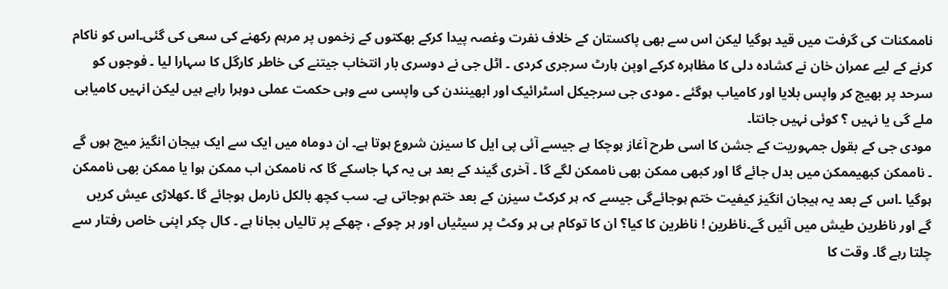ناممکنات کی گرفت میں قید ہوگیا لیکن اس سے بھی پاکستان کے خلاف نفرت وغصہ پیدا کرکے بھکتوں کے زخموں پر مرہم رکھنے کی سعی کی گئی۔اس کو ناکام کرنے کے لیے عمران خان نے کشادہ دلی کا مظاہرہ کرکے اوپن ہارٹ سرجری کردی ۔ اٹل جی نے دوسری بار انتخاب جیتنے کی خاطر کارگل کا سہارا لیا ۔ فوجوں کو سرحد پر بھیج کر واپس بلایا اور کامیاب ہوگئے ۔ مودی جی سرجیکل اسٹرائیک اور ابھینندن کی واپسی سے وہی حکمت عملی دوہرا راہے ہیں لیکن انہیں کامیابی ملے گی یا نہیں ؟ کوئی نہیں جانتا۔
مودی جی کے بقول جمہوریت کے جشن کا اسی طرح آغاز ہوچکا ہے جیسے آئی پی ایل کا سیزن شروع ہوتا ہے۔ ان دوماہ میں ایک سے ایک ہیجان انگیز میچ ہوں گے ۔ ناممکن کبھیممکن میں بدل جائے گا اور کبھی ممکن بھی ناممکن لگے گا ۔ آخری گیند کے بعد ہی یہ کہا جاسکے گا کہ ناممکن اب ممکن ہوا یا ممکن بھی ناممکن ہوگیا ۔اس کے بعد یہ ہیجان انگیز کیفیت ختم ہوجائےگی جیسے کہ ہر کرکٹ سیزن کے بعد ختم ہوجاتی ہے۔ سب کچھ بالکل نارمل ہوجائے گا ۔کھلاڑی عیش کریں گے اور ناظرین طیش میں آئیں گے۔ناظرین ! ناظرین کا کیا؟ ان کا توکام ہی ہر وکٹ پر سیٹیاں اور ہر چوکے ، چھکے پر تالیاں بجانا ہے ۔ کال چکر اپنی خاص رفتار سے چلتا رہے گا۔ وقت کا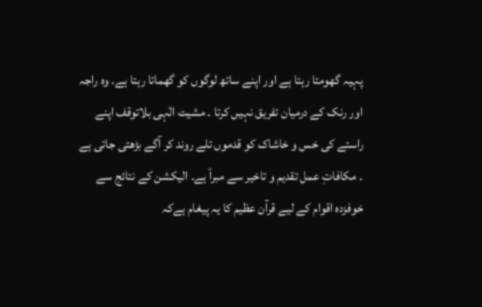پہیہ گھومتا رہتا ہے اور اپنے ساتھ لوگوں کو گھماتا رہتا ہے۔ وہ راجہ اور رنک کے درمیان تفریق نہیں کرتا ۔ مشیت الٰہی بلاتوقف اپنے راستے کی خس و خاشاک کو قدموں تلے روند کر آگے بڑھتی جاتی ہے ۔ مکافاتِ عمل تقدیم و تاخیر سے مبراّ ہے۔ الیکشن کے نتائج سے خوفزدہ اقوام کے لیے قرآن عظیم کا یہ پیغام ہےکہ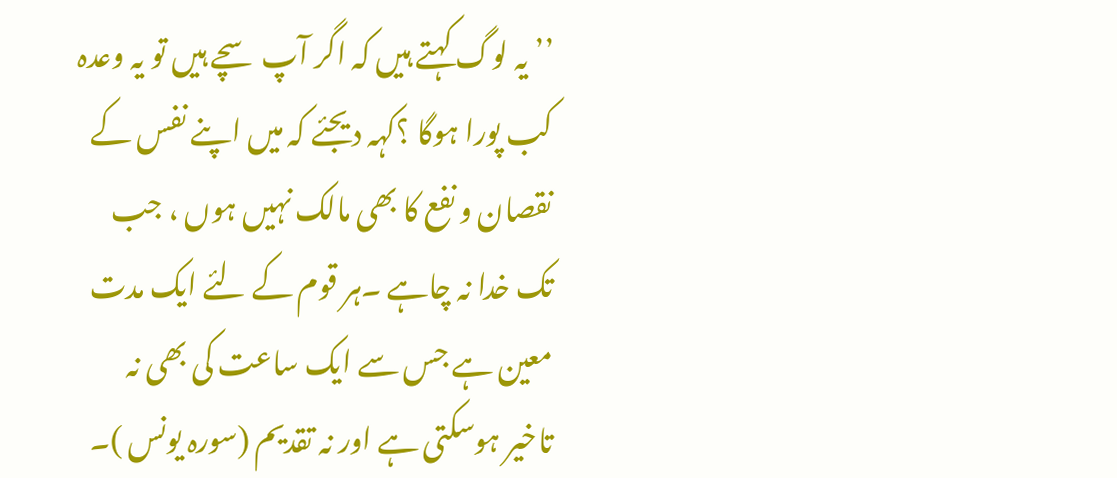’’یہ لوگ کہتے ہیں کہ اگر آپ سچے ہیں تو یہ وعدہ کب پورا ہوگا ؟کہہ دیجئے کہ میں اپنے نفس کے نقصان و نفع کا بھی مالک نہیں ہوں ، جب تک خدا نہ چاہے ۔ہر قوم کے لئے ایک مدت معین ہے جس سے ایک ساعت کی بھی نہ تاخیر ہوسکتی ہے اور نہ تقدیم (سورہ یونس )۔